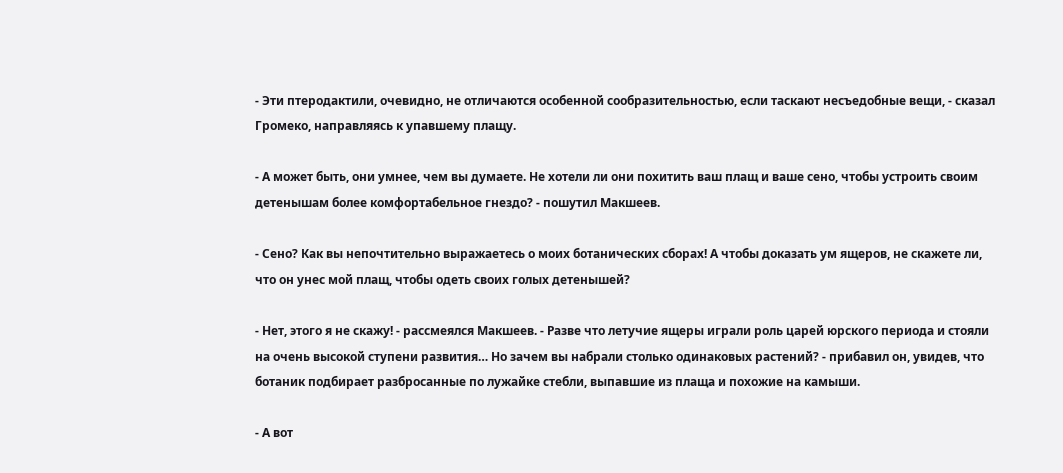- Эти птеродактили, очевидно, не отличаются особенной сообразительностью, если таскают несъедобные вещи, - сказал Громеко, направляясь к упавшему плащу.

- А может быть, они умнее, чем вы думаете. Не хотели ли они похитить ваш плащ и ваше сено, чтобы устроить своим детенышам более комфортабельное гнездо? - пошутил Макшеев.

- Сено? Как вы непочтительно выражаетесь о моих ботанических сборах! А чтобы доказать ум ящеров, не скажете ли, что он унес мой плащ, чтобы одеть своих голых детенышей?

- Нет, этого я не скажу! - рассмеялся Макшеев. - Разве что летучие ящеры играли роль царей юрского периода и стояли на очень высокой ступени развития… Но зачем вы набрали столько одинаковых растений? - прибавил он, увидев, что ботаник подбирает разбросанные по лужайке стебли, выпавшие из плаща и похожие на камыши.

- А вот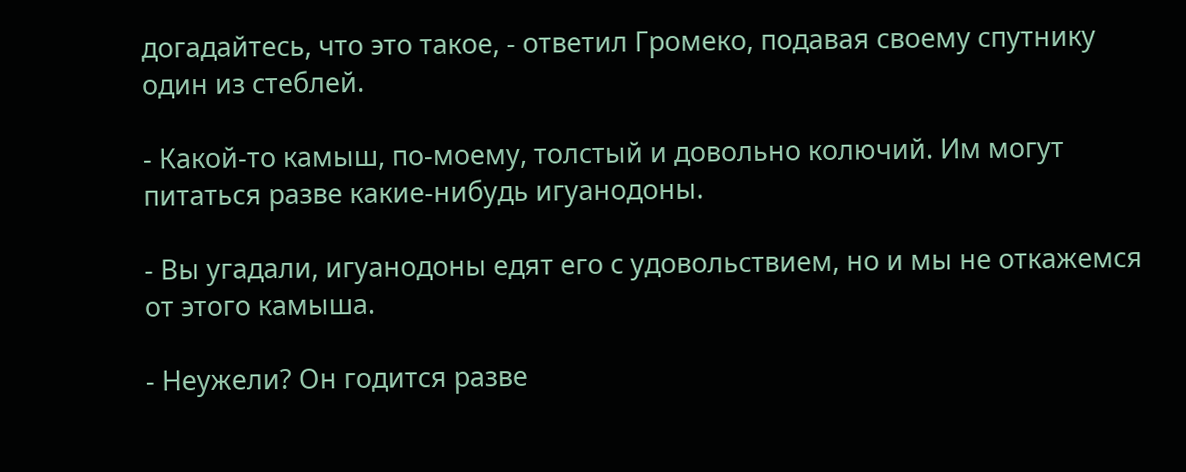догадайтесь, что это такое, - ответил Громеко, подавая своему спутнику один из стеблей.

- Какой-то камыш, по-моему, толстый и довольно колючий. Им могут питаться разве какие-нибудь игуанодоны.

- Вы угадали, игуанодоны едят его с удовольствием, но и мы не откажемся от этого камыша.

- Неужели? Он годится разве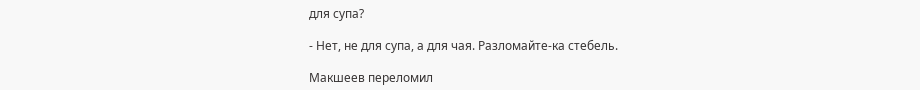для супа?

- Нет, не для супа, а для чая. Разломайте-ка стебель.

Макшеев переломил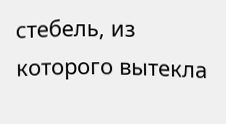стебель, из которого вытекла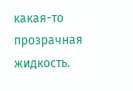какая-то прозрачная жидкость.